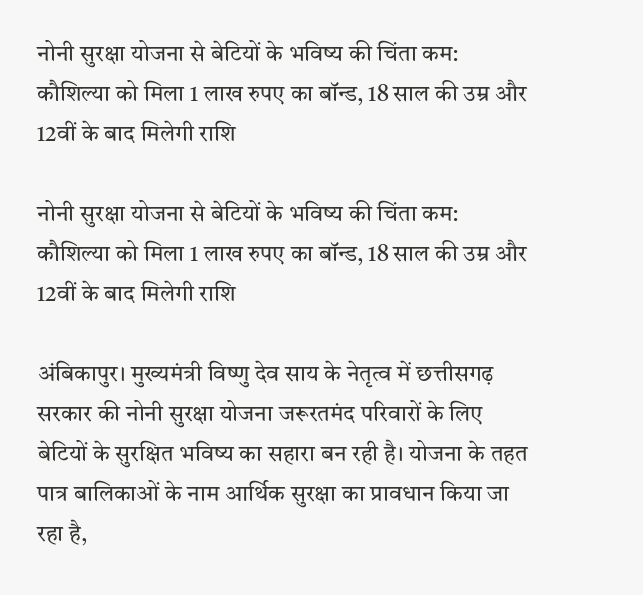नोनी सुरक्षा योजना से बेटियों के भविष्य की चिंता कम: कौशिल्या को मिला 1 लाख रुपए का बॉन्ड, 18 साल की उम्र और 12वीं के बाद मिलेगी राशि

नोनी सुरक्षा योजना से बेटियों के भविष्य की चिंता कम: कौशिल्या को मिला 1 लाख रुपए का बॉन्ड, 18 साल की उम्र और 12वीं के बाद मिलेगी राशि

अंबिकापुर। मुख्यमंत्री विष्णु देव साय के नेतृत्व में छत्तीसगढ़ सरकार की नोनी सुरक्षा योजना जरूरतमंद परिवारों के लिए बेटियों के सुरक्षित भविष्य का सहारा बन रही है। योजना के तहत पात्र बालिकाओं के नाम आर्थिक सुरक्षा का प्रावधान किया जा रहा है,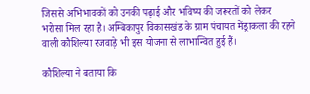जिससे अभिभावकों को उनकी पढ़ाई और भविष्य की जरूरतों को लेकर भरोसा मिल रहा है। अम्बिकापुर विकासखंड के ग्राम पंचायत मेंड्राकला की रहने वाली कौशिल्या रजवाड़े भी इस योजना से लाभान्वित हुई हैं।

कौशिल्या ने बताया कि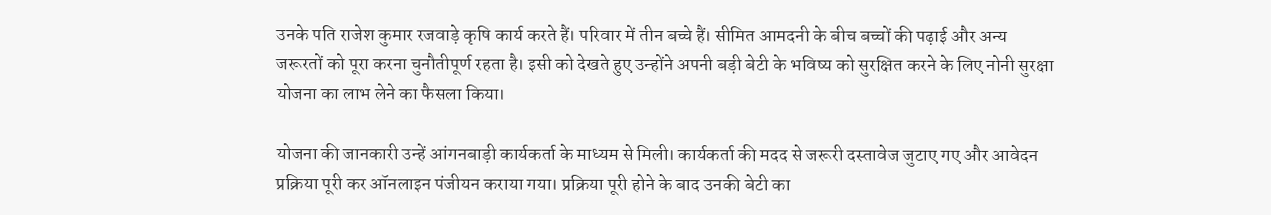उनके पति राजेश कुमार रजवाड़े कृषि कार्य करते हैं। परिवार में तीन बच्चे हैं। सीमित आमदनी के बीच बच्चों की पढ़ाई और अन्य जरूरतों को पूरा करना चुनौतीपूर्ण रहता है। इसी को देखते हुए उन्होंने अपनी बड़ी बेटी के भविष्य को सुरक्षित करने के लिए नोनी सुरक्षा योजना का लाभ लेने का फैसला किया।

योजना की जानकारी उन्हें आंगनबाड़ी कार्यकर्ता के माध्यम से मिली। कार्यकर्ता की मदद से जरूरी दस्तावेज जुटाए गए और आवेदन प्रक्रिया पूरी कर ऑनलाइन पंजीयन कराया गया। प्रक्रिया पूरी होने के बाद उनकी बेटी का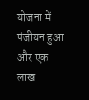योजना में पंजीयन हुआ और एक लाख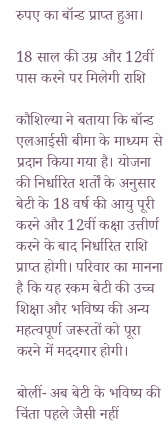रुपए का बॉन्ड प्राप्त हुआ।

18 साल की उम्र और 12वीं पास करने पर मिलेगी राशि

कौशिल्या ने बताया कि बॉन्ड एलआईसी बीमा के माध्यम से प्रदान किया गया है। योजना की निर्धारित शर्तों के अनुसार बेटी के 18 वर्ष की आयु पूरी करने और 12वीं कक्षा उत्तीर्ण करने के बाद निर्धारित राशि प्राप्त होगी। परिवार का मानना है कि यह रकम बेटी की उच्च शिक्षा और भविष्य की अन्य महत्वपूर्ण जरूरतों को पूरा करने में मददगार होगी।

बोलीं- अब बेटी के भविष्य की चिंता पहले जैसी नहीं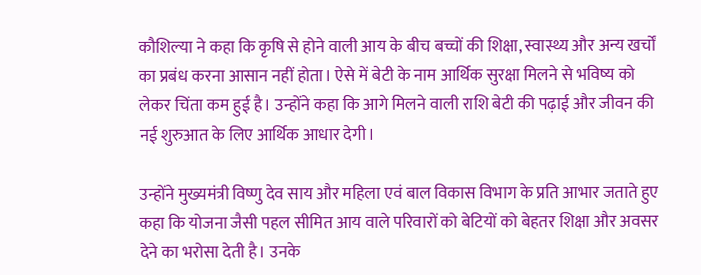कौशिल्या ने कहा कि कृषि से होने वाली आय के बीच बच्चों की शिक्षा, स्वास्थ्य और अन्य खर्चों का प्रबंध करना आसान नहीं होता। ऐसे में बेटी के नाम आर्थिक सुरक्षा मिलने से भविष्य को लेकर चिंता कम हुई है। उन्होंने कहा कि आगे मिलने वाली राशि बेटी की पढ़ाई और जीवन की नई शुरुआत के लिए आर्थिक आधार देगी।

उन्होंने मुख्यमंत्री विष्णु देव साय और महिला एवं बाल विकास विभाग के प्रति आभार जताते हुए कहा कि योजना जैसी पहल सीमित आय वाले परिवारों को बेटियों को बेहतर शिक्षा और अवसर देने का भरोसा देती है। उनके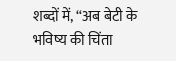शब्दों में, “अब बेटी के भविष्य की चिंता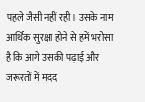पहले जैसी नहीं रही। उसके नाम आर्थिक सुरक्षा होने से हमें भरोसा है कि आगे उसकी पढ़ाई और जरूरतों में मदद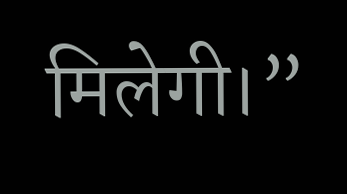मिलेगी।”